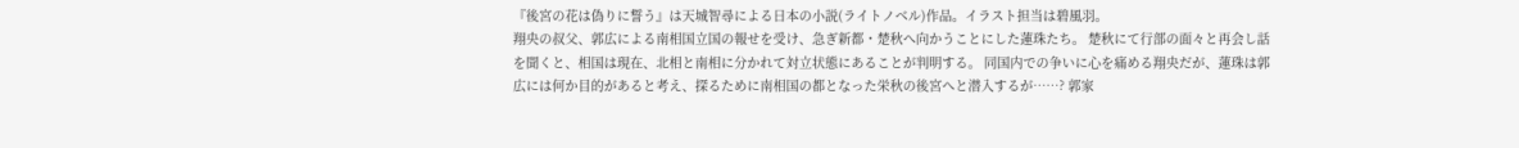『後宮の花は偽りに誓う』は天城智尋による日本の小説(ライトノベル)作品。イラスト担当は碧風羽。
翔央の叔父、郭広による南相国立国の報せを受け、急ぎ新都・楚秋へ向かうことにした蓮珠たち。 楚秋にて行部の面々と再会し話を聞くと、相国は現在、北相と南相に分かれて対立状態にあることが判明する。 同国内での争いに心を痛める翔央だが、蓮珠は郭広には何か目的があると考え、探るために南相国の都となった栄秋の後宮へと潜入するが……? 郭家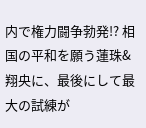内で権力闘争勃発!? 相国の平和を願う蓮珠&翔央に、最後にして最大の試練が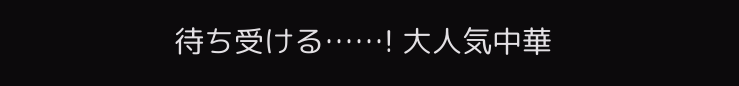待ち受ける……! 大人気中華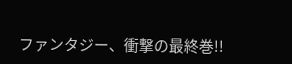ファンタジー、衝撃の最終巻!!